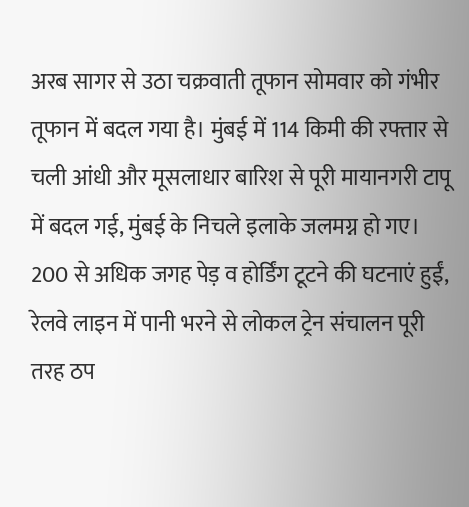अरब सागर से उठा चक्रवाती तूफान सोमवार को गंभीर तूफान में बदल गया है। मुंबई में 114 किमी की रफ्तार से चली आंधी और मूसलाधार बारिश से पूरी मायानगरी टापू में बदल गई, मुंबई के निचले इलाके जलमग्न हो गए। 200 से अधिक जगह पेड़ व होर्डिंग टूटने की घटनाएं हुईं, रेलवे लाइन में पानी भरने से लोकल ट्रेन संचालन पूरी तरह ठप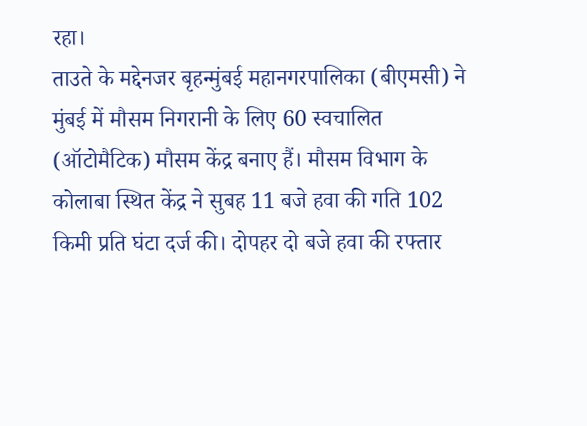रहा।
ताउते के मद्देनजर बृहन्मुंबई महानगरपालिका (बीएमसी) ने मुंबई में मौसम निगरानी के लिए 60 स्वचालित (ऑटोमैटिक) मौसम केंद्र बनाए हैं। मौसम विभाग के कोलाबा स्थित केंद्र ने सुबह 11 बजे हवा की गति 102 किमी प्रति घंटा दर्ज की। दोपहर दो बजे हवा की रफ्तार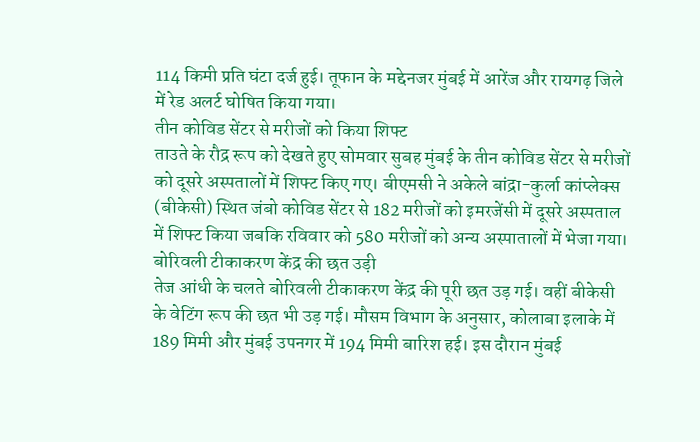114 किमी प्रति घंटा दर्ज हुई। तूफान के मद्देनजर मुंबई में आरेंज और रायगढ़ जिले में रेड अलर्ट घोषित किया गया।
तीन कोविड सेंटर से मरीजों को किया शिफ्ट
ताउते के रौद्र रूप को देखते हुए सोमवार सुबह मुंबई के तीन कोविड सेंटर से मरीजों को दूसरे अस्पतालों में शिफ्ट किए गए। बीएमसी ने अकेले बांद्रा-कुर्ला कांप्लेक्स (बीकेसी) स्थित जंबो कोविड सेंटर से 182 मरीजों को इमरजेंसी में दूसरे अस्पताल में शिफ्ट किया जबकि रविवार को 580 मरीजों को अन्य अस्पातालों में भेजा गया।
बोरिवली टीकाकरण केंद्र की छत उड़ी
तेज आंधी के चलते बोरिवली टीकाकरण केंद्र की पूरी छत उड़ गई। वहीं बीकेसी के वेटिंग रूप की छत भी उड़ गई। मौसम विभाग के अनुसार, कोलाबा इलाके में 189 मिमी और मुंबई उपनगर में 194 मिमी बारिश हई। इस दौरान मुंबई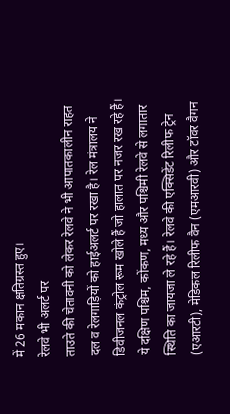में 26 मकान क्षतिग्रस्त हुए।
रेलवे भी अलर्ट पर
ताउते की चेतावनी को लेकर रेलवे ने भी आपातकालीन राहत दल व रेलगाड़ियों को हाईअलर्ट पर रखा है। रेल मंत्रालय ने डिवीजनल कंट्रोल रूम खोले हैं जो हालात पर नजर रख रहे हैं। ये दक्षिण पश्चिम, कोंकण, मध्य और पश्चिमी रेलवे से लगातार स्थिति का जायजा ले रहे हैं। रेलवे की एक्सिडेंट रिलीफ ट्रेन (एआरटी), मेडिकल रिलीफ वैन (एमआरवी) और टॉवर वैगन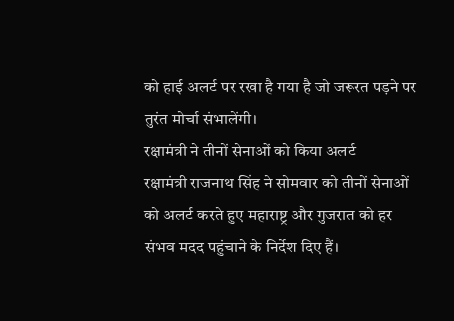को हाई अलर्ट पर रखा है गया है जो जरूरत पड़ने पर तुरंत मोर्चा संभालेंगी।
रक्षामंत्री ने तीनों सेनाओं को किया अलर्ट
रक्षामंत्री राजनाथ सिंह ने सोमवार को तीनों सेनाओं को अलर्ट करते हुए महाराष्ट्र और गुजरात को हर संभव मदद पहुंचाने के निर्देश दिए हैं।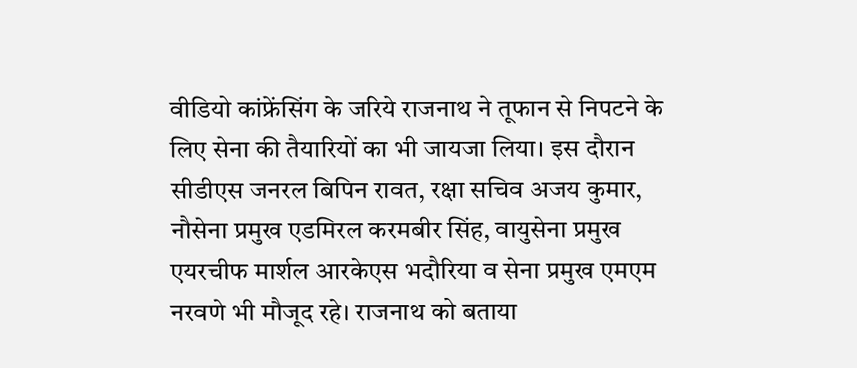वीडियो कांफ्रेंसिंग के जरिये राजनाथ ने तूफान से निपटने के लिए सेना की तैयारियों का भी जायजा लिया। इस दौरान सीडीएस जनरल बिपिन रावत, रक्षा सचिव अजय कुमार, नौसेना प्रमुख एडमिरल करमबीर सिंह, वायुसेना प्रमुख एयरचीफ मार्शल आरकेएस भदौरिया व सेना प्रमुख एमएम नरवणे भी मौजूद रहे। राजनाथ को बताया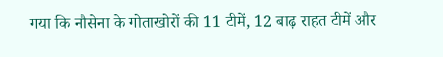गया कि नौसेना के गोताखोरों की 11 टीमें, 12 बाढ़ राहत टीमें और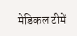मेडिकल टीमें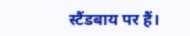स्टैंडबाय पर हैं।